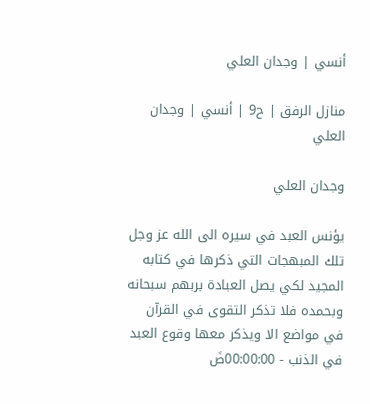أنسي | وجدان العلي

منازل الرفق | ح9 | أنسي | وجدان العلي

وجدان العلي

يؤنس العبد في سيره الى الله عز وجل تلك المبهجات التي ذكرها في كتابه المجيد لكي يصل العبادة بربهم سبحانه وبحمده فلا تذكر التقوى في القرآن في مواضع الا ويذكر معها وقوع العبد في الذنب - 00:00:00ضَ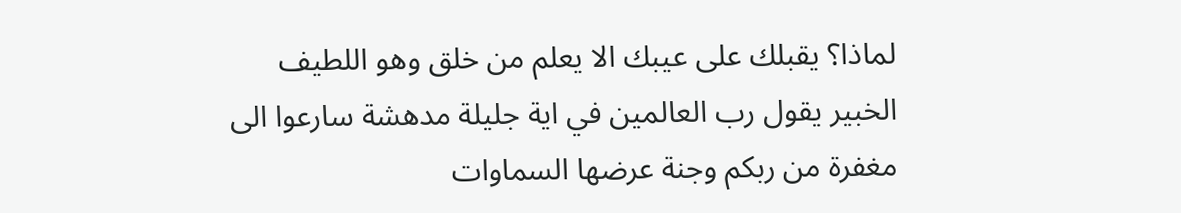لماذا؟ يقبلك على عيبك الا يعلم من خلق وهو اللطيف الخبير يقول رب العالمين في اية جليلة مدهشة سارعوا الى مغفرة من ربكم وجنة عرضها السماوات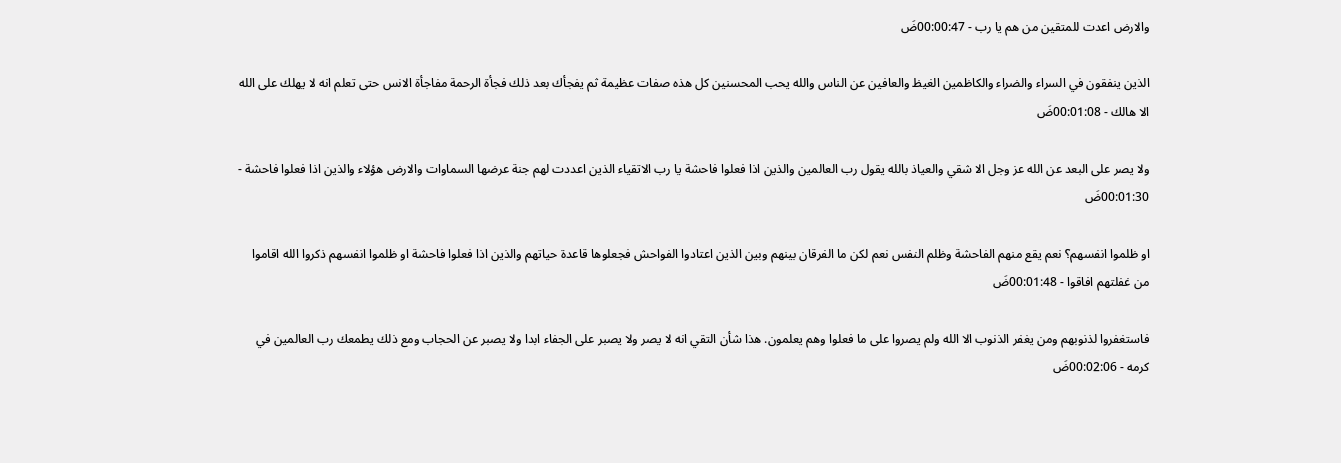والارض اعدت للمتقين من هم يا رب - 00:00:47ضَ

الذين ينفقون في السراء والضراء والكاظمين الغيظ والعافين عن الناس والله يحب المحسنين كل هذه صفات عظيمة ثم يفجأك بعد ذلك فجأة الرحمة مفاجأة الانس حتى تعلم انه لا يهلك على الله الا هالك - 00:01:08ضَ

ولا يصر على البعد عن الله عز وجل الا شقي والعياذ بالله يقول رب العالمين والذين اذا فعلوا فاحشة يا رب الاتقياء الذين اعددت لهم جنة عرضها السماوات والارض هؤلاء والذين اذا فعلوا فاحشة - 00:01:30ضَ

او ظلموا انفسهم؟ نعم يقع منهم الفاحشة وظلم النفس نعم لكن ما الفرقان بينهم وبين الذين اعتادوا الفواحش فجعلوها قاعدة حياتهم والذين اذا فعلوا فاحشة او ظلموا انفسهم ذكروا الله اقاموا من غفلتهم افاقوا - 00:01:48ضَ

فاستغفروا لذنوبهم ومن يغفر الذنوب الا الله ولم يصروا على ما فعلوا وهم يعلمون. هذا شأن التقي انه لا يصر ولا يصبر على الجفاء ابدا ولا يصبر عن الحجاب ومع ذلك يطمعك رب العالمين في كرمه - 00:02:06ضَ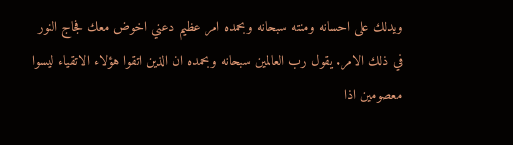ويدلك على احسانه ومنته سبحانه وبحمده امر عظيم دعني اخوض معك فجاج النور في ذلك الامر. يقول رب العالمين سبحانه وبحمده ان الذين اتقوا هؤلاء الاتقياء ليسوا معصومين اذا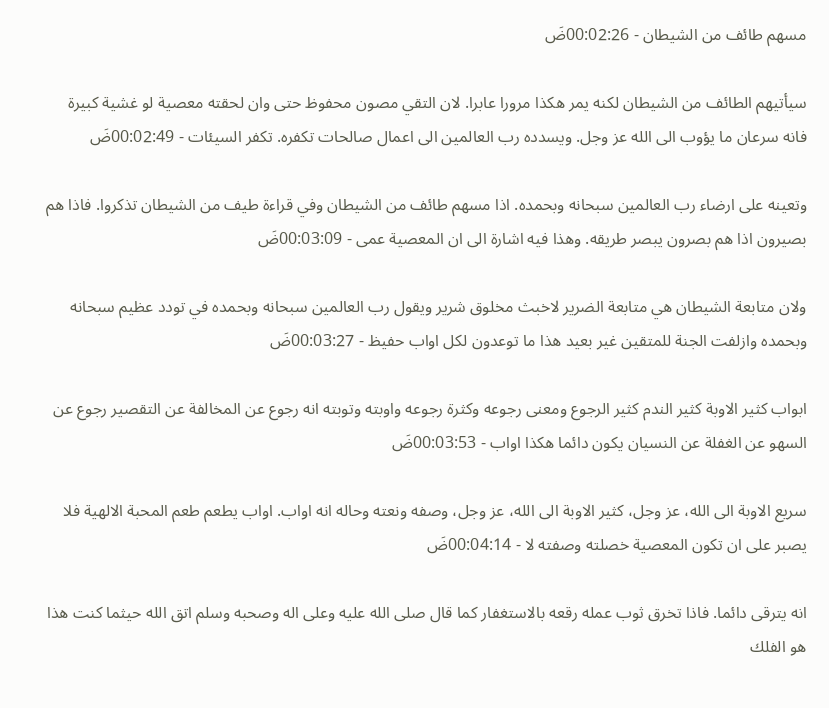مسهم طائف من الشيطان - 00:02:26ضَ

سيأتيهم الطائف من الشيطان لكنه يمر هكذا مرورا عابرا. لان التقي مصون محفوظ حتى وان لحقته معصية لو غشية كبيرة فانه سرعان ما يؤوب الى الله عز وجل. ويسدده رب العالمين الى اعمال صالحات تكفره. تكفر السيئات - 00:02:49ضَ

وتعينه على ارضاء رب العالمين سبحانه وبحمده. اذا مسهم طائف من الشيطان وفي قراءة طيف من الشيطان تذكروا. فاذا هم بصيرون اذا هم بصرون يبصر طريقه. وهذا فيه اشارة الى ان المعصية عمى - 00:03:09ضَ

ولان متابعة الشيطان هي متابعة الضرير لاخبث مخلوق شرير ويقول رب العالمين سبحانه وبحمده في تودد عظيم سبحانه وبحمده وازلفت الجنة للمتقين غير بعيد هذا ما توعدون لكل اواب حفيظ - 00:03:27ضَ

ابواب كثير الاوبة كثير الندم كثير الرجوع ومعنى رجوعه وكثرة رجوعه واوبته وتوبته انه رجوع عن المخالفة عن التقصير رجوع عن السهو عن الغفلة عن النسيان يكون دائما هكذا اواب - 00:03:53ضَ

سريع الاوبة الى الله، عز وجل، كثير الاوبة الى الله، عز وجل، وصفه ونعته وحاله انه اواب. اواب يطعم طعم المحبة الالهية فلا يصبر على ان تكون المعصية خصلته وصفته لا - 00:04:14ضَ

انه يترقى دائما. فاذا تخرق ثوب عمله رقعه بالاستغفار كما قال صلى الله عليه وعلى اله وصحبه وسلم اتق الله حيثما كنت هذا هو الفلك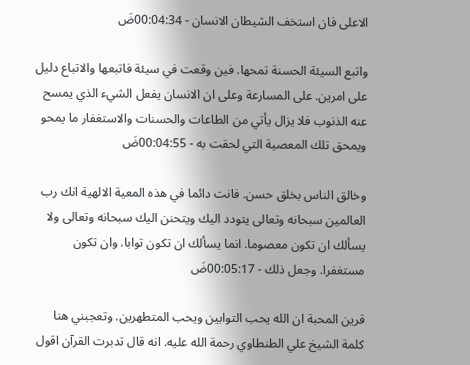الاعلى فان استخف الشيطان الانسان - 00:04:34ضَ

واتبع السيئة الحسنة تمحها. فين وقعت في سيئة فاتبعها والاتباع دليل على امرين. على المسارعة وعلى ان الانسان يفعل الشيء الذي يمسح عنه الذنوب فلا يزال يأتي من الطاعات والحسنات والاستغفار ما يمحو ويمحق تلك المعصية التي لحقت به - 00:04:55ضَ

وخالق الناس بخلق حسن. فانت دائما في هذه المعية الالهية انك رب العالمين سبحانه وتعالى يتودد اليك ويتحنن اليك سبحانه وتعالى ولا يسألك ان تكون معصوما. انما يسألك ان تكون توابا. وان تكون مستغفرا. وجعل ذلك - 00:05:17ضَ

قرين المحبة ان الله يحب التوابين ويحب المتطهرين. وتعجبني هنا كلمة الشيخ علي الطنطاوي رحمة الله عليه. انه قال تدبرت القرآن اقول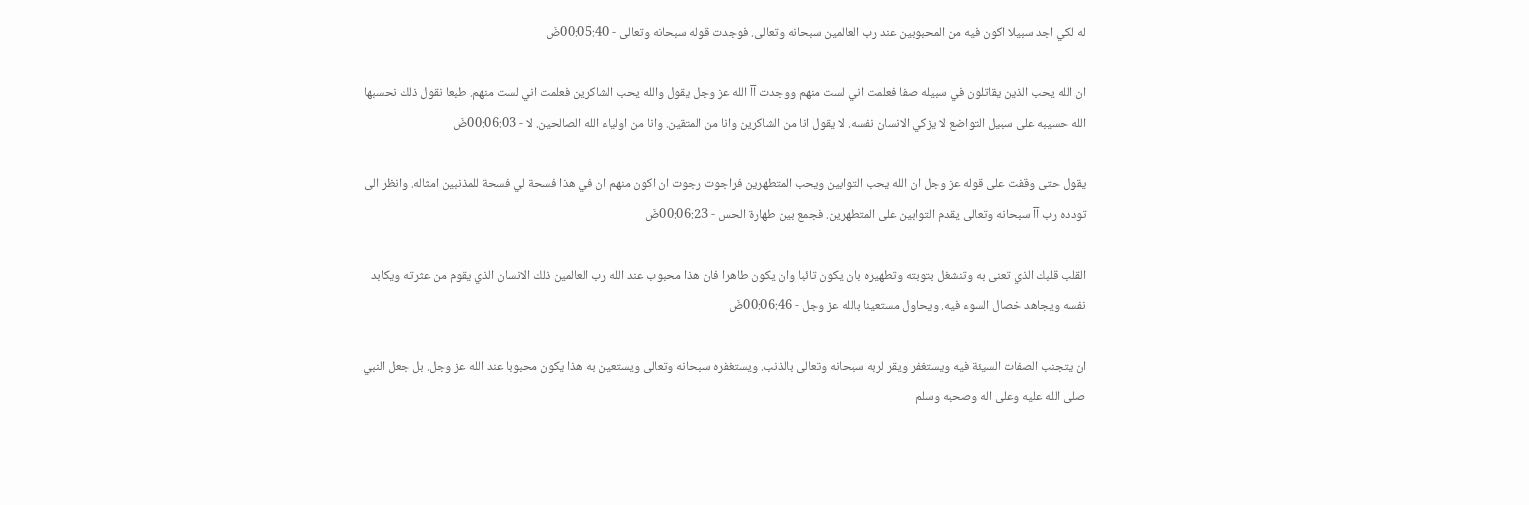له لكي اجد سبيلا اكون فيه من المحبوبين عند رب العالمين سبحانه وتعالى. فوجدت قوله سبحانه وتعالى - 00:05:40ضَ

ان الله يحب الذين يقاتلون في سبيله صفا فعلمت اني لست منهم ووجدت آآ الله عز وجل يقول والله يحب الشاكرين فعلمت اني لست منهم. طبعا نقول ذلك نحسبها الله حسيبه على سبيل التواضع لا يزكي الانسان نفسه. لا يقول انا من الشاكرين وانا من المتقين. وانا من اولياء الله الصالحين. لا - 00:06:03ضَ

يقول حتى وقفت على قوله عز وجل ان الله يحب التوابين ويحب المتطهرين فراجوت رجوت ان اكون منهم ان في هذا فسحة لي فسحة للمذنبين امثاله. وانظر الى تودده رب آآ سبحانه وتعالى يقدم التوابين على المتطهرين. فجمع بين طهارة الحس - 00:06:23ضَ

القلب قلبك الذي تعنى به وتنشغل بتوبته وتطهيره بان يكون تائبا وان يكون طاهرا فان هذا محبوب عند الله رب العالمين ذلك الانسان الذي يقوم من عثرته ويكابد نفسه ويجاهد خصال السوء فيه. ويحاول مستعينا بالله عز وجل - 00:06:46ضَ

ان يتجنب الصفات السيئة فيه ويستغفر ويقر لربه سبحانه وتعالى بالذنب. ويستغفره سبحانه وتعالى ويستعين به هذا يكون محبوبا عند الله عز وجل. بل جعل النبي صلى الله عليه وعلى اله وصحبه وسلم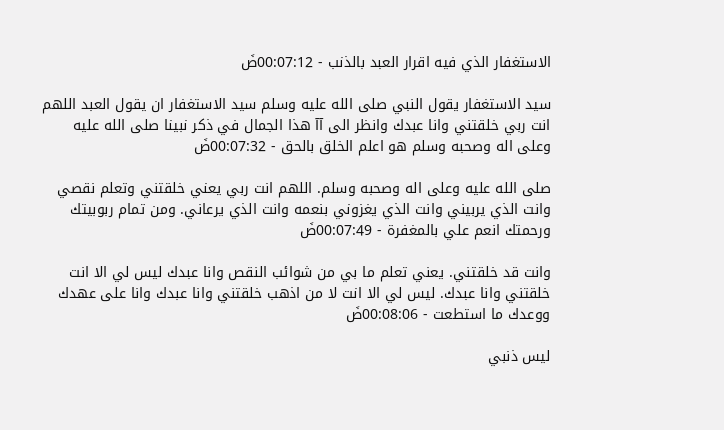الاستغفار الذي فيه اقرار العبد بالذنب - 00:07:12ضَ

سيد الاستغفار يقول النبي صلى الله عليه وسلم سيد الاستغفار ان يقول العبد اللهم انت ربي خلقتني وانا عبدك وانظر الى آآ هذا الجمال في ذكر نبينا صلى الله عليه وعلى اله وصحبه وسلم هو اعلم الخلق بالحق - 00:07:32ضَ

صلى الله عليه وعلى اله وصحبه وسلم. اللهم انت ربي يعني خلقتني وتعلم نقصي وانت الذي يربيني وانت الذي يغزوني بنعمه وانت الذي يرعاني. ومن تمام ربوبيتك ورحمتك انعم علي بالمغفرة - 00:07:49ضَ

وانت قد خلقتني. يعني تعلم ما بي من شوائب النقص وانا عبدك ليس لي الا انت خلقتني وانا عبدك. ليس لي الا انت لا من اذهب خلقتني وانا عبدك وانا على عهدك ووعدك ما استطعت - 00:08:06ضَ

ليس ذنبي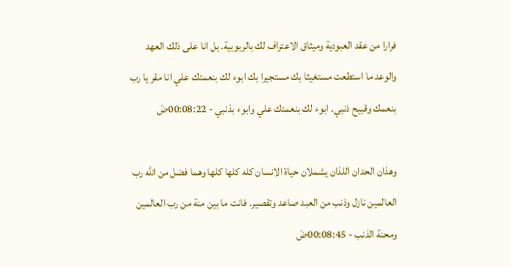فرارا من عقد العبودية وميثاق الاعتراف لك بالربوبية. بل انا على ذلك العهد والوعد ما استطعت مستغيثا بك مستجيرا بك ابوء لك بنعمتك علي انا مقر يا رب بنعمك وقبيح ذنبي. ابوء لك بنعمتك علي وابوء بذنبي - 00:08:22ضَ

وهذان الحدان اللذان يشملان حياة الانسان كله كلها كلها وهما فضل من الله رب العالمين نازل وذنب من العبد صاعد وتقصير. فانت ما بين منة من رب العالمين ومحنة الذنب - 00:08:45ضَ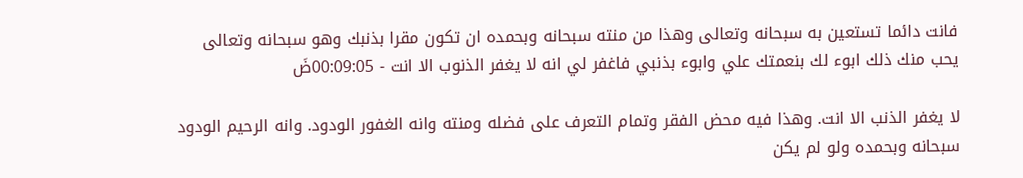فانت دائما تستعين به سبحانه وتعالى وهذا من منته سبحانه وبحمده ان تكون مقرا بذنبك وهو سبحانه وتعالى يحب منك ذلك ابوء لك بنعمتك علي وابوء بذنبي فاغفر لي انه لا يغفر الذنوب الا انت - 00:09:05ضَ

لا يغفر الذنب الا انت. وهذا فيه محض الفقر وتمام التعرف على فضله ومنته وانه الغفور الودود. وانه الرحيم الودود سبحانه وبحمده ولو لم يكن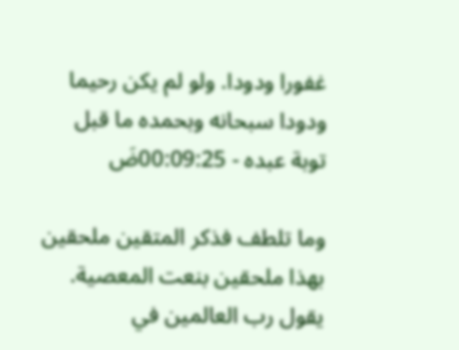غفورا ودودا. ولو لم يكن رحيما ودودا سبحانه وبحمده ما قبل توبة عبده - 00:09:25ضَ

وما تلطف فذكر المتقين ملحقين بهذا ملحقين بنعت المعصية. يقول رب العالمين في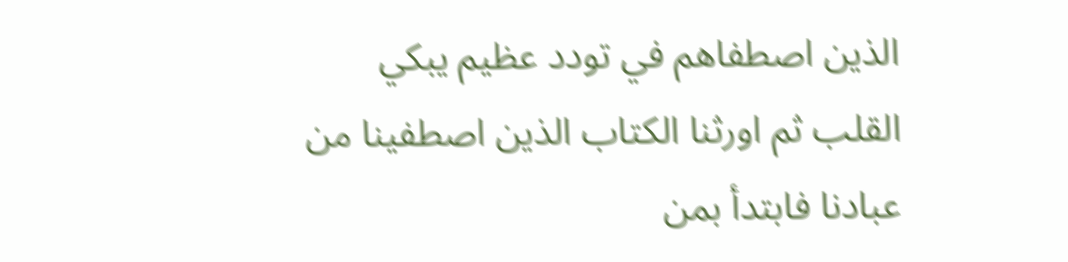الذين اصطفاهم في تودد عظيم يبكي القلب ثم اورثنا الكتاب الذين اصطفينا من عبادنا فابتدأ بمن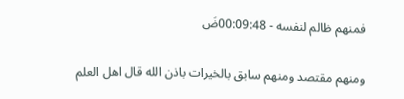فمنهم ظالم لنفسه - 00:09:48ضَ

ومنهم مقتصد ومنهم سابق بالخيرات باذن الله قال اهل العلم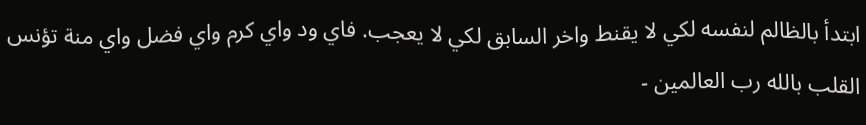ابتدأ بالظالم لنفسه لكي لا يقنط واخر السابق لكي لا يعجب. فاي ود واي كرم واي فضل واي منة تؤنس القلب بالله رب العالمين -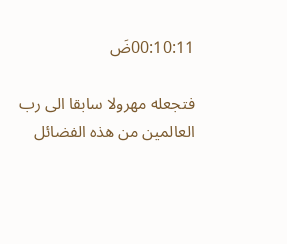00:10:11ضَ

فتجعله مهرولا سابقا الى رب العالمين من هذه الفضائل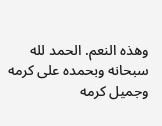وهذه النعم. الحمد لله سبحانه وبحمده على كرمه وجميل كرمه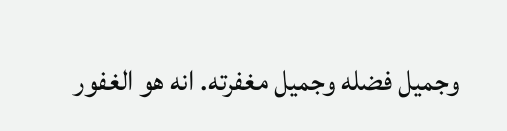وجميل فضله وجميل مغفرته. انه هو الغفور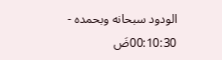الودود سبحانه وبحمده - 00:10:30ضَ